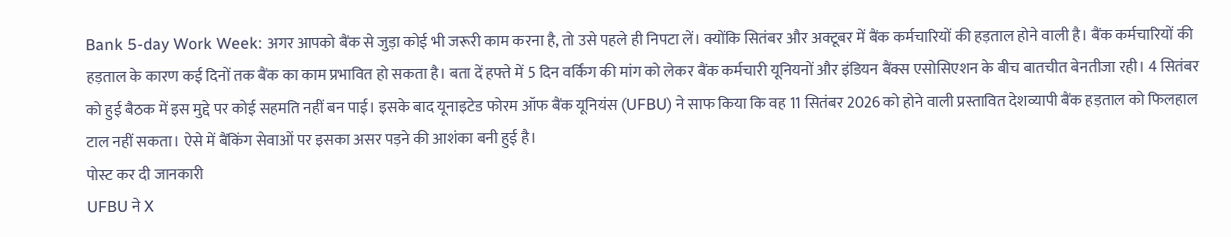Bank 5-day Work Week: अगर आपको बैंक से जुड़ा कोई भी जरूरी काम करना है, तो उसे पहले ही निपटा लें। क्योंकि सितंबर और अक्टूबर में बैंक कर्मचारियों की हड़ताल होने वाली है। बैंक कर्मचारियों की हड़ताल के कारण कई दिनों तक बैंक का काम प्रभावित हो सकता है। बता दें हफ्ते में 5 दिन वर्किंग की मांग को लेकर बैंक कर्मचारी यूनियनों और इंडियन बैंक्स एसोसिएशन के बीच बातचीत बेनतीजा रही। 4 सितंबर को हुई बैठक में इस मुद्दे पर कोई सहमति नहीं बन पाई। इसके बाद यूनाइटेड फोरम ऑफ बैंक यूनियंस (UFBU) ने साफ किया कि वह 11 सितंबर 2026 को होने वाली प्रस्तावित देशव्यापी बैंक हड़ताल को फिलहाल टाल नहीं सकता। ऐसे में बैंकिंग सेवाओं पर इसका असर पड़ने की आशंका बनी हुई है।
पोस्ट कर दी जानकारी
UFBU ने X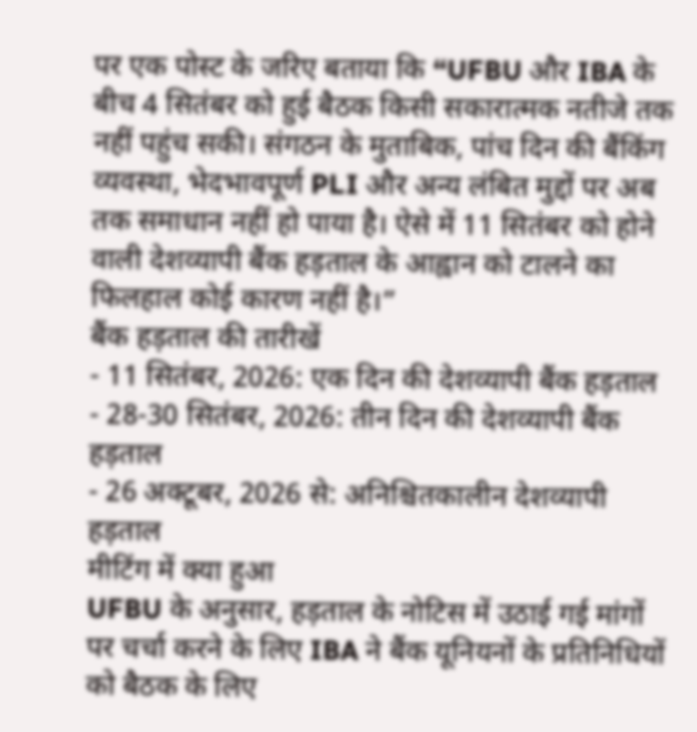पर एक पोस्ट के जरिए बताया कि “UFBU और IBA के बीच 4 सितंबर को हुई बैठक किसी सकारात्मक नतीजे तक नहीं पहुंच सकी। संगठन के मुताबिक, पांच दिन की बैंकिंग व्यवस्था, भेदभावपूर्ण PLI और अन्य लंबित मुद्दों पर अब तक समाधान नहीं हो पाया है। ऐसे में 11 सितंबर को होने वाली देशव्यापी बैंक हड़ताल के आह्वान को टालने का फिलहाल कोई कारण नहीं है।”
बैंक हड़ताल की तारीखें
- 11 सितंबर, 2026: एक दिन की देशव्यापी बैंक हड़ताल
- 28-30 सितंबर, 2026: तीन दिन की देशव्यापी बैंक हड़ताल
- 26 अक्टूबर, 2026 से: अनिश्चितकालीन देशव्यापी हड़ताल
मीटिंग में क्या हुआ
UFBU के अनुसार, हड़ताल के नोटिस में उठाई गई मांगों पर चर्चा करने के लिए IBA ने बैंक यूनियनों के प्रतिनिधियों को बैठक के लिए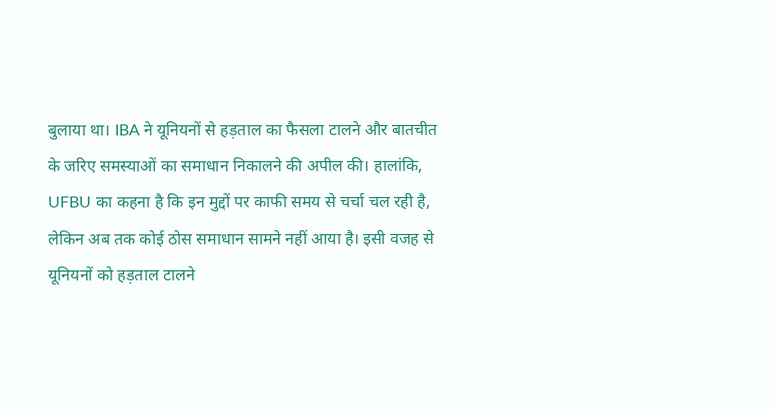बुलाया था। IBA ने यूनियनों से हड़ताल का फैसला टालने और बातचीत के जरिए समस्याओं का समाधान निकालने की अपील की। हालांकि, UFBU का कहना है कि इन मुद्दों पर काफी समय से चर्चा चल रही है, लेकिन अब तक कोई ठोस समाधान सामने नहीं आया है। इसी वजह से यूनियनों को हड़ताल टालने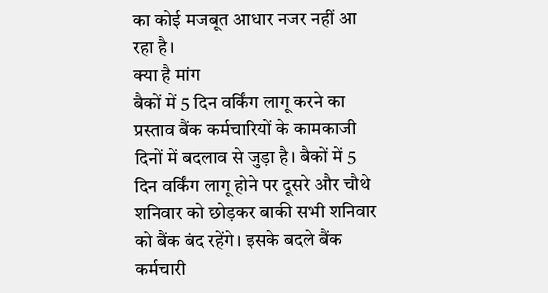का कोई मजबूत आधार नजर नहीं आ रहा है।
क्या है मांग
बैकों में 5 दिन वर्किंग लागू करने का प्रस्ताव बैंक कर्मचारियों के कामकाजी दिनों में बदलाव से जुड़ा है। बैकों में 5 दिन वर्किंग लागू होने पर दूसरे और चौथे शनिवार को छोड़कर बाकी सभी शनिवार को बैंक बंद रहेंगे। इसके बदले बैंक कर्मचारी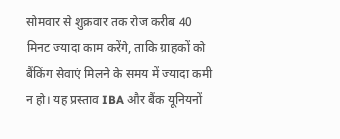सोमवार से शुक्रवार तक रोज करीब 40 मिनट ज्यादा काम करेंगे, ताकि ग्राहकों को बैंकिंग सेवाएं मिलने के समय में ज्यादा कमी न हो। यह प्रस्ताव IBA और बैंक यूनियनों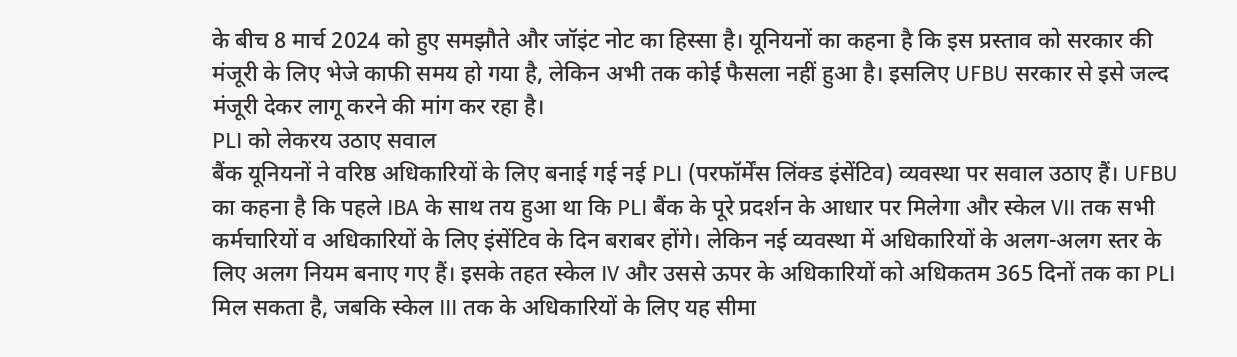के बीच 8 मार्च 2024 को हुए समझौते और जॉइंट नोट का हिस्सा है। यूनियनों का कहना है कि इस प्रस्ताव को सरकार की मंजूरी के लिए भेजे काफी समय हो गया है, लेकिन अभी तक कोई फैसला नहीं हुआ है। इसलिए UFBU सरकार से इसे जल्द मंजूरी देकर लागू करने की मांग कर रहा है।
PLI को लेकरय उठाए सवाल
बैंक यूनियनों ने वरिष्ठ अधिकारियों के लिए बनाई गई नई PLI (परफॉर्मेंस लिंक्ड इंसेंटिव) व्यवस्था पर सवाल उठाए हैं। UFBU का कहना है कि पहले IBA के साथ तय हुआ था कि PLI बैंक के पूरे प्रदर्शन के आधार पर मिलेगा और स्केल VII तक सभी कर्मचारियों व अधिकारियों के लिए इंसेंटिव के दिन बराबर होंगे। लेकिन नई व्यवस्था में अधिकारियों के अलग-अलग स्तर के लिए अलग नियम बनाए गए हैं। इसके तहत स्केल IV और उससे ऊपर के अधिकारियों को अधिकतम 365 दिनों तक का PLI मिल सकता है, जबकि स्केल III तक के अधिकारियों के लिए यह सीमा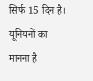सिर्फ 15 दिन है। यूनियनों का मानना है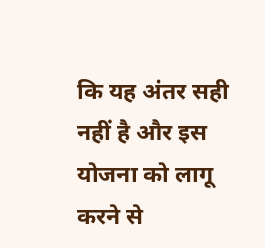कि यह अंतर सही नहीं है और इस योजना को लागू करने से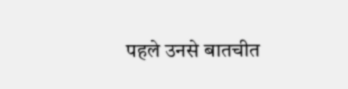पहले उनसे बातचीत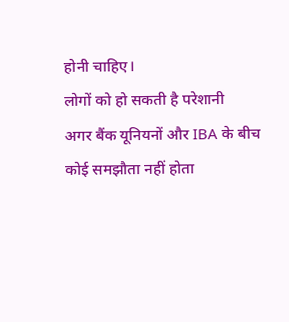होनी चाहिए।
लोगों को हो सकती है परेशानी
अगर बैंक यूनियनों और IBA के बीच कोई समझौता नहीं होता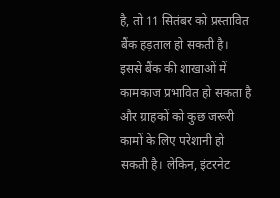है, तो 11 सितंबर को प्रस्तावित बैंक हड़ताल हो सकती है। इससे बैंक की शाखाओं में कामकाज प्रभावित हो सकता है और ग्राहकों को कुछ जरूरी कामों के लिए परेशानी हो सकती है। लेकिन, इंटरनेट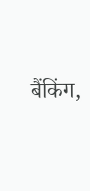बैंकिंग,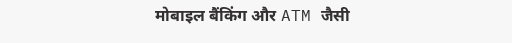मोबाइल बैंकिंग और ATM जैसी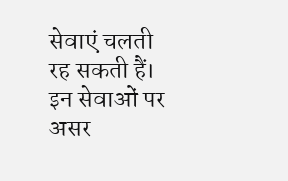सेवाएं चलती रह सकती हैं। इन सेवाओं पर असर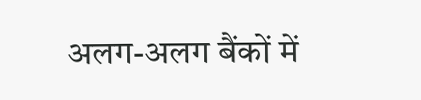अलग-अलग बैंकों में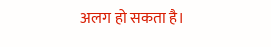अलग हो सकता है।